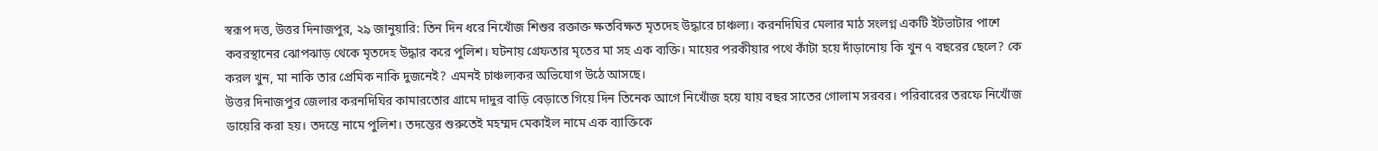স্বরূপ দত্ত, উত্তর দিনাজপুর, ২৯ জানুয়ারি: তিন দিন ধরে নিখোঁজ শিশুর রক্তাক্ত ক্ষতবিক্ষত মৃতদেহ উদ্ধারে চাঞ্চল্য। করনদিঘির মেলার মাঠ সংলগ্ন একটি ইটভাটার পাশে কবরস্থানের ঝোপঝাড় থেকে মৃতদেহ উদ্ধার করে পুলিশ। ঘটনায় গ্রেফতার মৃতের মা সহ এক ব্যক্তি। মায়ের পরকীয়ার পথে কাঁটা হয়ে দাঁড়ানোয় কি খুন ৭ বছরের ছেলে? কে করল খুন, মা নাকি তার প্রেমিক নাকি দুজনেই? এমনই চাঞ্চল্যকর অভিযোগ উঠে আসছে।
উত্তর দিনাজপুর জেলার করনদিঘির কামারতোর গ্রামে দাদুর বাড়ি বেড়াতে গিয়ে দিন তিনেক আগে নিখোঁজ হয়ে যায় বছর সাতের গোলাম সরবর। পরিবারের তরফে নিখোঁজ ডায়েরি করা হয়। তদন্তে নামে পুলিশ। তদন্তের শুরুতেই মহম্মদ মেকাইল নামে এক ব্যাক্তিকে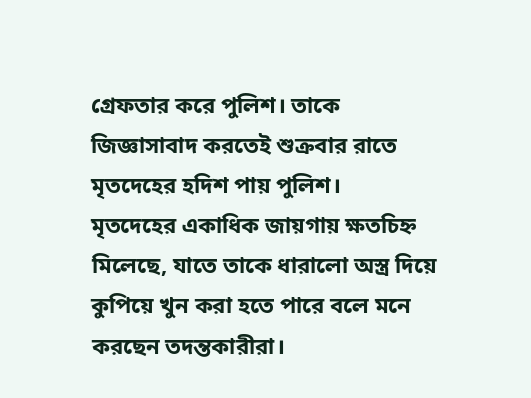গ্রেফতার করে পুলিশ। তাকে জিজ্ঞাসাবাদ করতেই শুক্রবার রাতে মৃতদেহের হদিশ পায় পুলিশ।
মৃতদেহের একাধিক জায়গায় ক্ষতচিহ্ন মিলেছে, যাতে তাকে ধারালো অস্ত্র দিয়ে কুপিয়ে খুন করা হতে পারে বলে মনে করছেন তদন্তকারীরা।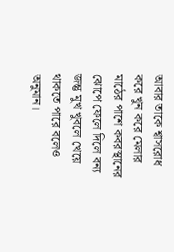আবার তাকে শ্বাসরোধ করে খুন করে মেলার মাঠের পাশে কবরস্থানের ঝোপে ফেলে দিলে বন্য জন্তু মুখ খুবলে খেয়ে থাকতে পারে বলেও অনুমান।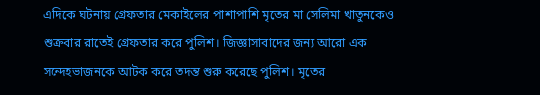এদিকে ঘটনায় গ্রেফতার মেকাইলের পাশাপাশি মৃতের মা সেলিমা খাতুনকেও শুক্রবার রাতেই গ্রেফতার করে পুলিশ। জিজ্ঞাসাবাদের জন্য আরো এক সন্দেহভাজনকে আটক করে তদন্ত শুরু করেছে পুলিশ। মৃতের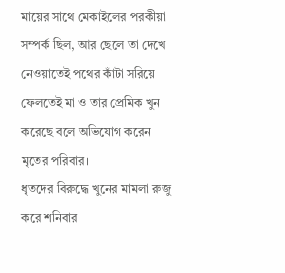মায়ের সাথে মেকাইলের পরকীয়া সম্পর্ক ছিল, আর ছেলে তা দেখে নেওয়াতেই পথের কাঁটা সরিয়ে ফেলতেই মা ও তার প্রেমিক খুন করেছে বলে অভিযোগ করেন মৃতের পরিবার।
ধৃতদের বিরুদ্ধে খুনের মামলা রুজু করে শনিবার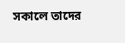সকালে তাদের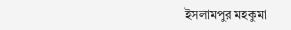ইসলামপুর মহকুমা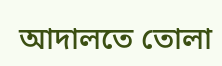আদালতে তোলা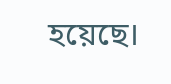হয়েছে।